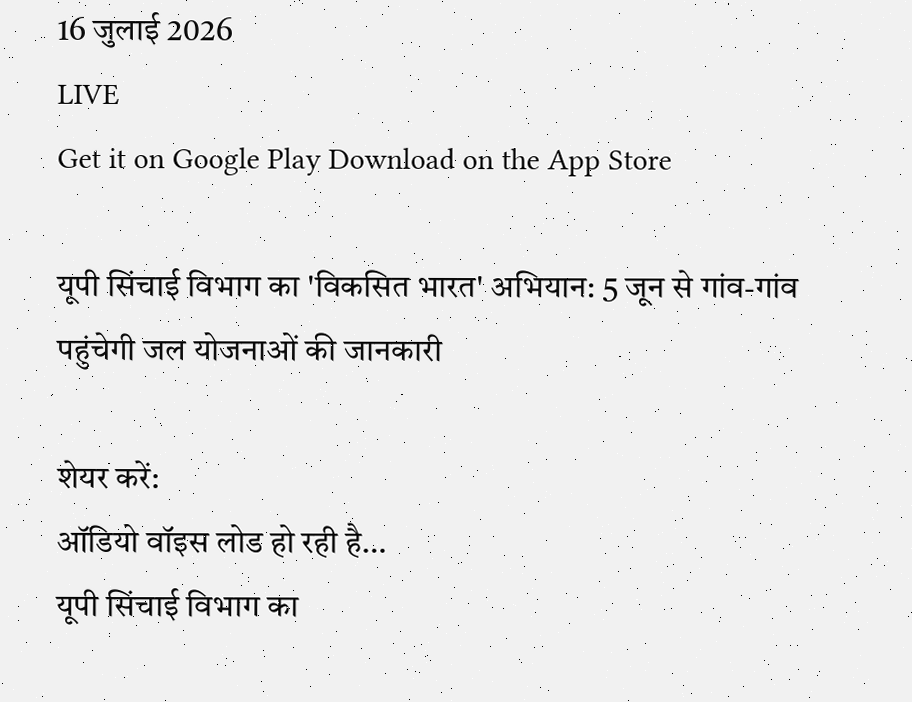16 जुलाई 2026
LIVE
Get it on Google Play Download on the App Store

यूपी सिंचाई विभाग का 'विकसित भारत' अभियान: 5 जून से गांव-गांव पहुंचेगी जल योजनाओं की जानकारी

शेयर करें:
ऑडियो वॉइस लोड हो रही है…
यूपी सिंचाई विभाग का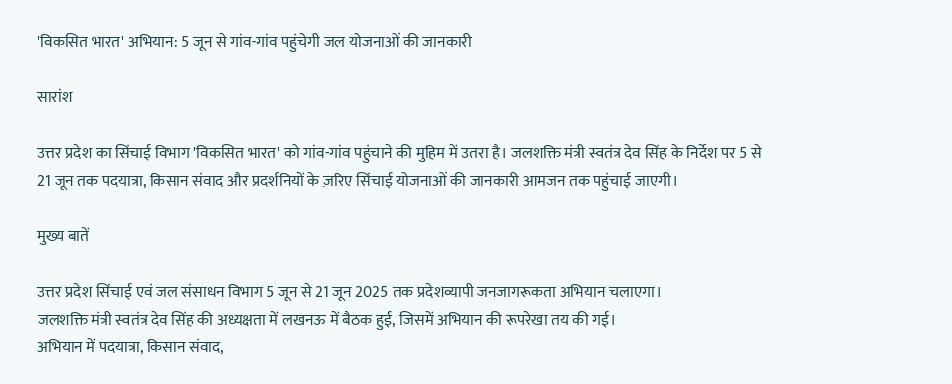'विकसित भारत' अभियान: 5 जून से गांव-गांव पहुंचेगी जल योजनाओं की जानकारी

सारांश

उत्तर प्रदेश का सिंचाई विभाग 'विकसित भारत' को गांव-गांव पहुंचाने की मुहिम में उतरा है। जलशक्ति मंत्री स्वतंत्र देव सिंह के निर्देश पर 5 से 21 जून तक पदयात्रा, किसान संवाद और प्रदर्शनियों के ज़रिए सिंचाई योजनाओं की जानकारी आमजन तक पहुंचाई जाएगी।

मुख्य बातें

उत्तर प्रदेश सिंचाई एवं जल संसाधन विभाग 5 जून से 21 जून 2025 तक प्रदेशव्यापी जनजागरूकता अभियान चलाएगा।
जलशक्ति मंत्री स्वतंत्र देव सिंह की अध्यक्षता में लखनऊ में बैठक हुई, जिसमें अभियान की रूपरेखा तय की गई।
अभियान में पदयात्रा, किसान संवाद,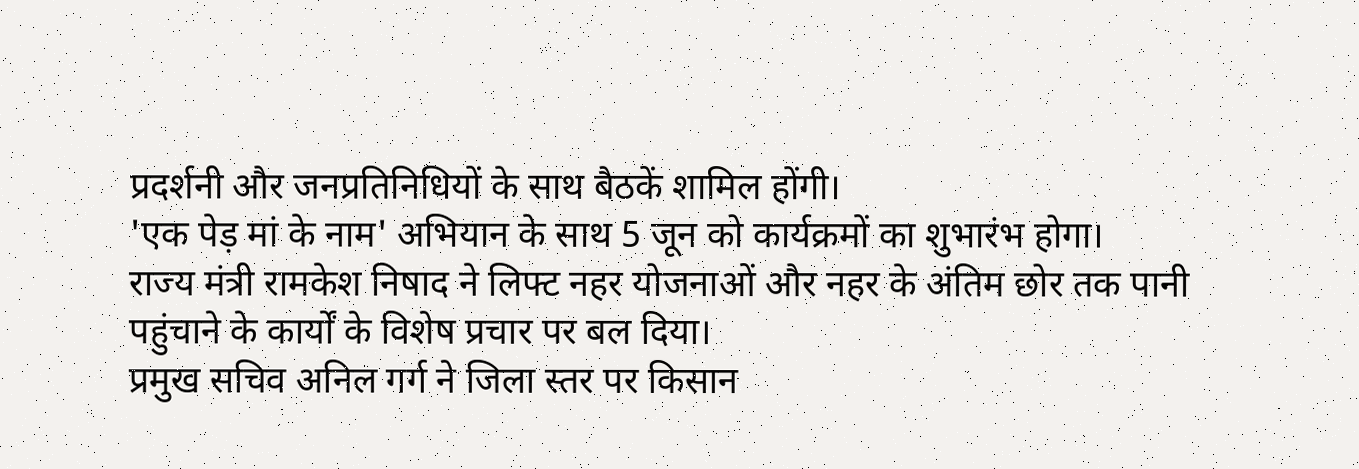प्रदर्शनी और जनप्रतिनिधियों के साथ बैठकें शामिल होंगी।
'एक पेड़ मां के नाम' अभियान के साथ 5 जून को कार्यक्रमों का शुभारंभ होगा।
राज्य मंत्री रामकेश निषाद ने लिफ्ट नहर योजनाओं और नहर के अंतिम छोर तक पानी पहुंचाने के कार्यों के विशेष प्रचार पर बल दिया।
प्रमुख सचिव अनिल गर्ग ने जिला स्तर पर किसान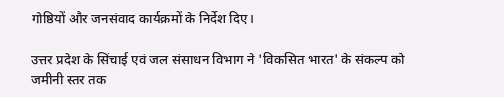गोष्ठियों और जनसंवाद कार्यक्रमों के निर्देश दिए।

उत्तर प्रदेश के सिंचाई एवं जल संसाधन विभाग ने 'विकसित भारत' के संकल्प को जमीनी स्तर तक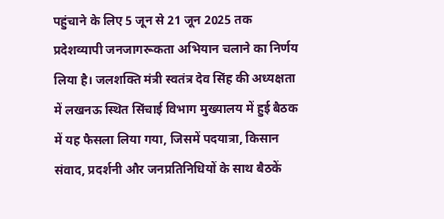पहुंचाने के लिए 5 जून से 21 जून 2025 तक प्रदेशव्यापी जनजागरूकता अभियान चलाने का निर्णय लिया है। जलशक्ति मंत्री स्वतंत्र देव सिंह की अध्यक्षता में लखनऊ स्थित सिंचाई विभाग मुख्यालय में हुई बैठक में यह फैसला लिया गया, जिसमें पदयात्रा, किसान संवाद, प्रदर्शनी और जनप्रतिनिधियों के साथ बैठकें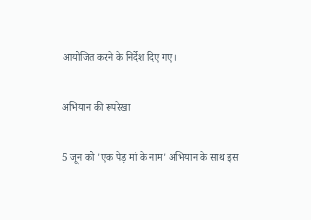आयोजित करने के निर्देश दिए गए।

अभियान की रूपरेखा

5 जून को 'एक पेड़ मां के नाम' अभियान के साथ इस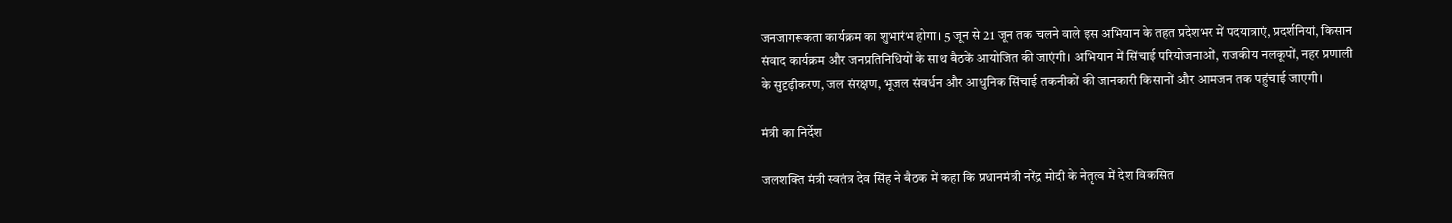जनजागरूकता कार्यक्रम का शुभारंभ होगा। 5 जून से 21 जून तक चलने वाले इस अभियान के तहत प्रदेशभर में पदयात्राएं, प्रदर्शनियां, किसान संवाद कार्यक्रम और जनप्रतिनिधियों के साथ बैठकें आयोजित की जाएंगी। अभियान में सिंचाई परियोजनाओं, राजकीय नलकूपों, नहर प्रणाली के सुदृढ़ीकरण, जल संरक्षण, भूजल संवर्धन और आधुनिक सिंचाई तकनीकों की जानकारी किसानों और आमजन तक पहुंचाई जाएगी।

मंत्री का निर्देश

जलशक्ति मंत्री स्वतंत्र देव सिंह ने बैठक में कहा कि प्रधानमंत्री नरेंद्र मोदी के नेतृत्व में देश विकसित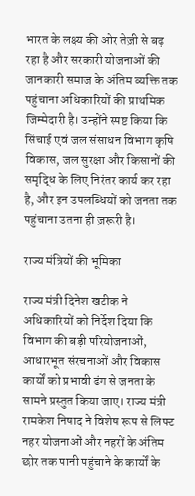भारत के लक्ष्य की ओर तेज़ी से बढ़ रहा है और सरकारी योजनाओं की जानकारी समाज के अंतिम व्यक्ति तक पहुंचाना अधिकारियों की प्राथमिक जिम्मेदारी है। उन्होंने स्पष्ट किया कि सिंचाई एवं जल संसाधन विभाग कृषि विकास, जल सुरक्षा और किसानों की समृद्धि के लिए निरंतर कार्य कर रहा है, और इन उपलब्धियों को जनता तक पहुंचाना उतना ही ज़रूरी है।

राज्य मंत्रियों की भूमिका

राज्य मंत्री दिनेश खटीक ने अधिकारियों को निर्देश दिया कि विभाग की बड़ी परियोजनाओं, आधारभूत संरचनाओं और विकास कार्यों को प्रभावी ढंग से जनता के सामने प्रस्तुत किया जाए। राज्य मंत्री रामकेश निषाद ने विशेष रूप से लिफ्ट नहर योजनाओं और नहरों के अंतिम छोर तक पानी पहुंचाने के कार्यों के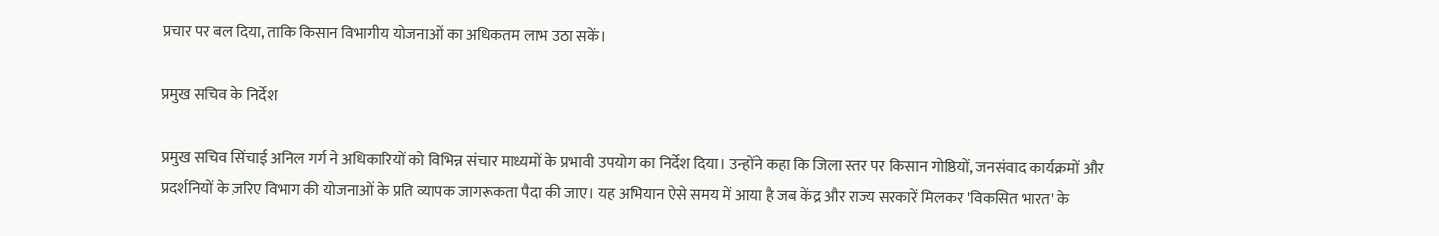प्रचार पर बल दिया, ताकि किसान विभागीय योजनाओं का अधिकतम लाभ उठा सकें।

प्रमुख सचिव के निर्देश

प्रमुख सचिव सिंचाई अनिल गर्ग ने अधिकारियों को विभिन्न संचार माध्यमों के प्रभावी उपयोग का निर्देश दिया। उन्होंने कहा कि जिला स्तर पर किसान गोष्ठियों, जनसंवाद कार्यक्रमों और प्रदर्शनियों के ज़रिए विभाग की योजनाओं के प्रति व्यापक जागरूकता पैदा की जाए। यह अभियान ऐसे समय में आया है जब केंद्र और राज्य सरकारें मिलकर 'विकसित भारत' के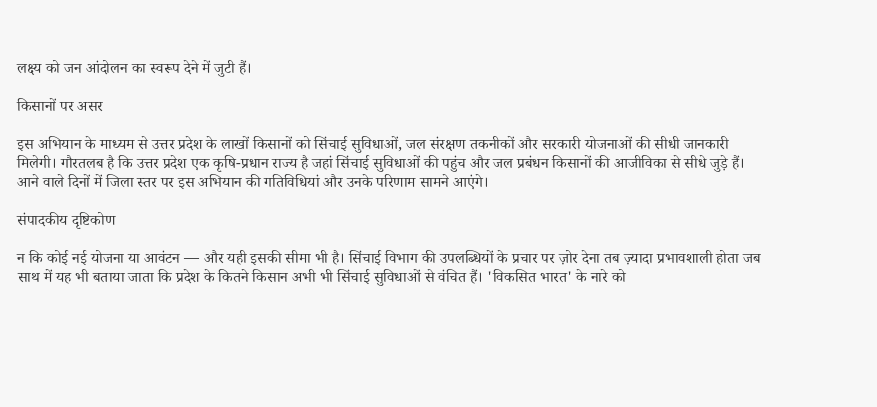लक्ष्य को जन आंदोलन का स्वरूप देने में जुटी हैं।

किसानों पर असर

इस अभियान के माध्यम से उत्तर प्रदेश के लाखों किसानों को सिंचाई सुविधाओं, जल संरक्षण तकनीकों और सरकारी योजनाओं की सीधी जानकारी मिलेगी। गौरतलब है कि उत्तर प्रदेश एक कृषि-प्रधान राज्य है जहां सिंचाई सुविधाओं की पहुंच और जल प्रबंधन किसानों की आजीविका से सीधे जुड़े हैं। आने वाले दिनों में जिला स्तर पर इस अभियान की गतिविधियां और उनके परिणाम सामने आएंगे।

संपादकीय दृष्टिकोण

न कि कोई नई योजना या आवंटन — और यही इसकी सीमा भी है। सिंचाई विभाग की उपलब्धियों के प्रचार पर ज़ोर देना तब ज़्यादा प्रभावशाली होता जब साथ में यह भी बताया जाता कि प्रदेश के कितने किसान अभी भी सिंचाई सुविधाओं से वंचित हैं। 'विकसित भारत' के नारे को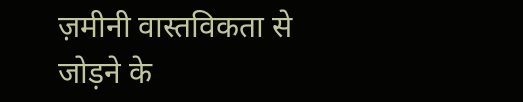ज़मीनी वास्तविकता से जोड़ने के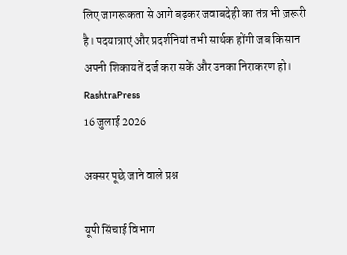लिए जागरूकता से आगे बढ़कर जवाबदेही का तंत्र भी ज़रूरी है। पदयात्राएं और प्रदर्शनियां तभी सार्थक होंगी जब किसान अपनी शिकायतें दर्ज करा सकें और उनका निराकरण हो।
RashtraPress
16 जुलाई 2026

अक्सर पूछे जाने वाले प्रश्न

यूपी सिंचाई विभाग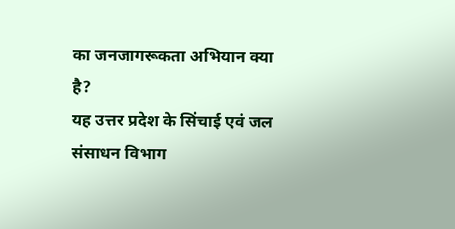का जनजागरूकता अभियान क्या है?
यह उत्तर प्रदेश के सिंचाई एवं जल संसाधन विभाग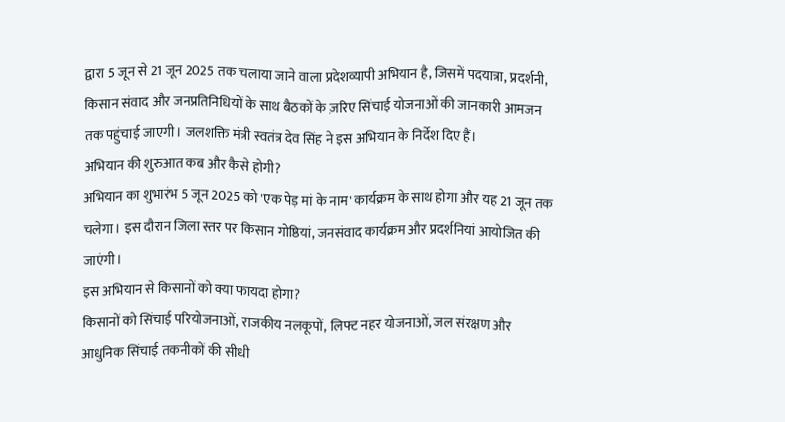द्वारा 5 जून से 21 जून 2025 तक चलाया जाने वाला प्रदेशव्यापी अभियान है, जिसमें पदयात्रा, प्रदर्शनी, किसान संवाद और जनप्रतिनिधियों के साथ बैठकों के ज़रिए सिंचाई योजनाओं की जानकारी आमजन तक पहुंचाई जाएगी। जलशक्ति मंत्री स्वतंत्र देव सिंह ने इस अभियान के निर्देश दिए हैं।
अभियान की शुरुआत कब और कैसे होगी?
अभियान का शुभारंभ 5 जून 2025 को 'एक पेड़ मां के नाम' कार्यक्रम के साथ होगा और यह 21 जून तक चलेगा। इस दौरान जिला स्तर पर किसान गोष्ठियां, जनसंवाद कार्यक्रम और प्रदर्शनियां आयोजित की जाएंगी।
इस अभियान से किसानों को क्या फायदा होगा?
किसानों को सिंचाई परियोजनाओं, राजकीय नलकूपों, लिफ्ट नहर योजनाओं, जल संरक्षण और आधुनिक सिंचाई तकनीकों की सीधी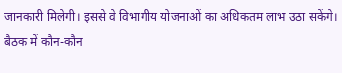जानकारी मिलेगी। इससे वे विभागीय योजनाओं का अधिकतम लाभ उठा सकेंगे।
बैठक में कौन-कौन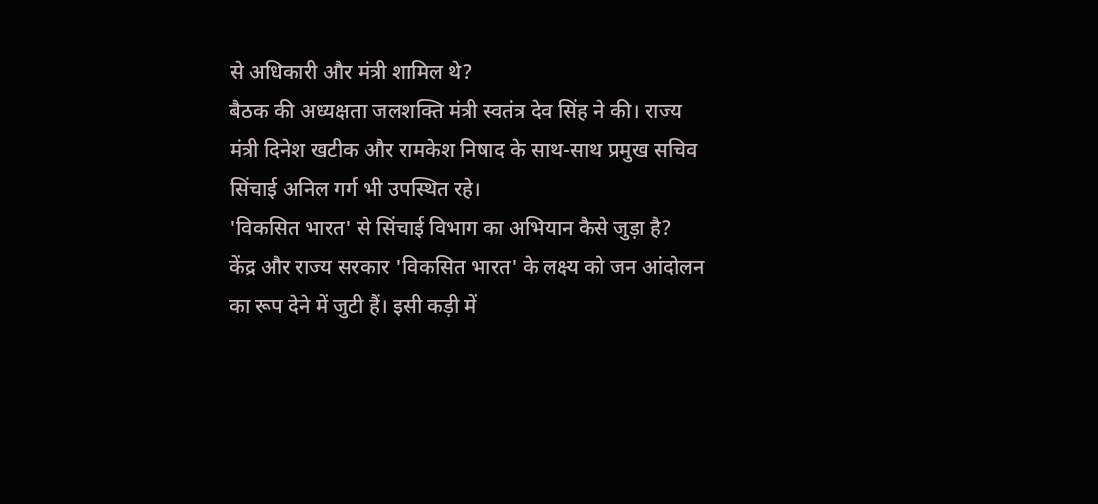से अधिकारी और मंत्री शामिल थे?
बैठक की अध्यक्षता जलशक्ति मंत्री स्वतंत्र देव सिंह ने की। राज्य मंत्री दिनेश खटीक और रामकेश निषाद के साथ-साथ प्रमुख सचिव सिंचाई अनिल गर्ग भी उपस्थित रहे।
'विकसित भारत' से सिंचाई विभाग का अभियान कैसे जुड़ा है?
केंद्र और राज्य सरकार 'विकसित भारत' के लक्ष्य को जन आंदोलन का रूप देने में जुटी हैं। इसी कड़ी में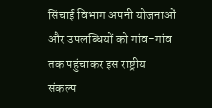सिंचाई विभाग अपनी योजनाओं और उपलब्धियों को गांव-गांव तक पहुंचाकर इस राष्ट्रीय संकल्प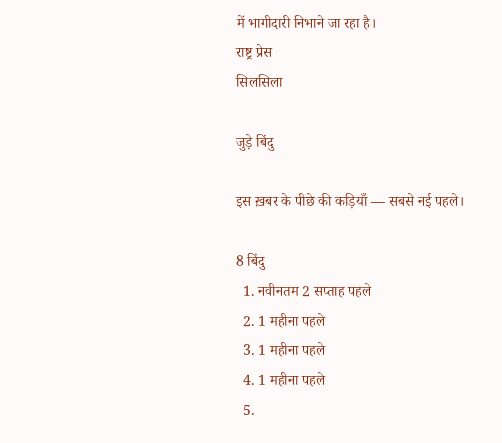में भागीदारी निभाने जा रहा है।
राष्ट्र प्रेस
सिलसिला

जुड़े बिंदु

इस ख़बर के पीछे की कड़ियाँ — सबसे नई पहले।

8 बिंदु
  1. नवीनतम 2 सप्ताह पहले
  2. 1 महीना पहले
  3. 1 महीना पहले
  4. 1 महीना पहले
  5.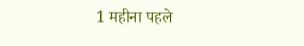1 महीना पहले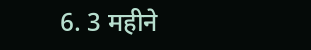6. 3 महीने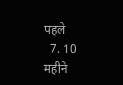पहले
  7. 10 महीने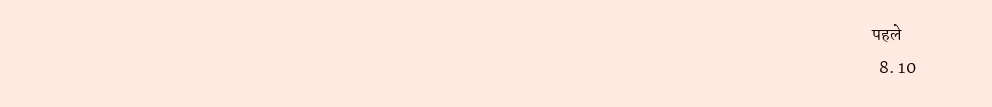पहले
  8. 10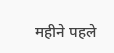महीने पहले